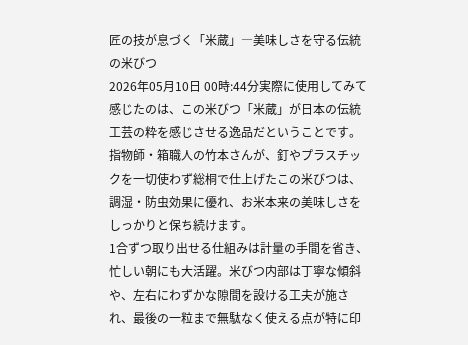匠の技が息づく「米蔵」―美味しさを守る伝統の米びつ
2026年05月10日 00時:44分実際に使用してみて感じたのは、この米びつ「米蔵」が日本の伝統工芸の粋を感じさせる逸品だということです。
指物師・箱職人の竹本さんが、釘やプラスチックを一切使わず総桐で仕上げたこの米びつは、調湿・防虫効果に優れ、お米本来の美味しさをしっかりと保ち続けます。
1合ずつ取り出せる仕組みは計量の手間を省き、忙しい朝にも大活躍。米びつ内部は丁寧な傾斜や、左右にわずかな隙間を設ける工夫が施され、最後の一粒まで無駄なく使える点が特に印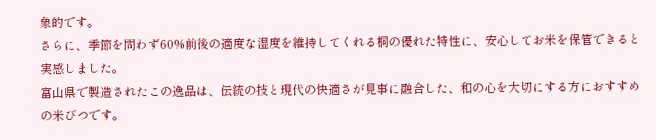象的です。
さらに、季節を問わず60%前後の適度な湿度を維持してくれる桐の優れた特性に、安心してお米を保管できると実感しました。
富山県で製造されたこの逸品は、伝統の技と現代の快適さが見事に融合した、和の心を大切にする方におすすめの米びつです。